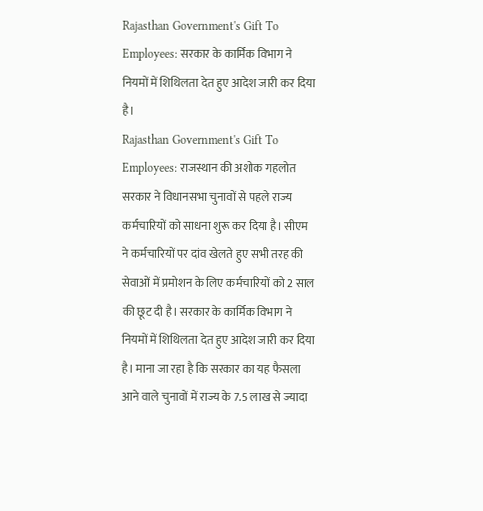Rajasthan Government's Gift To Employees: सरकार के कार्मिक विभाग ने नियमों में शिथिलता देत हुए आदेश जारी कर दिया है।
Rajasthan Government's Gift To Employees: राजस्थान की अशोक गहलोत सरकार ने विधानसभा चुनावों से पहले राज्य कर्मचारियों को साधना शुरू कर दिया है। सीएम ने कर्मचारियों पर दांव खेलते हुए सभी तरह की सेवाओं में प्रमोशन के लिए कर्मचारियों को 2 साल की छूट दी है। सरकार के कार्मिक विभाग ने नियमों में शिथिलता देत हुए आदेश जारी कर दिया है। माना जा रहा है कि सरकार का यह फैसला आने वाले चुनावों में राज्य के 7.5 लाख से ज्यादा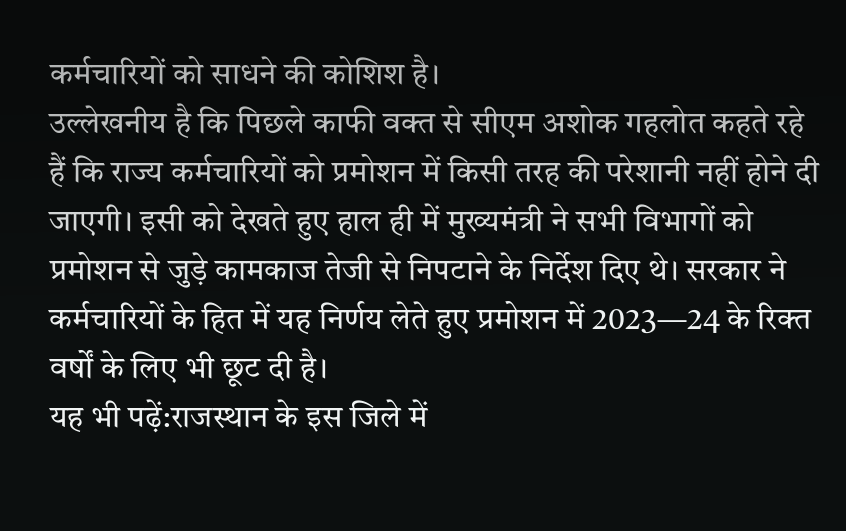कर्मचारियों को साधने की कोशिश है।
उल्लेखनीय है कि पिछले काफी वक्त से सीएम अशोक गहलोत कहते रहे हैं कि राज्य कर्मचारियों को प्रमोशन में किसी तरह की परेशानी नहीं होने दी जाएगी। इसी को देखते हुए हाल ही में मुख्यमंत्री ने सभी विभागों को प्रमोशन से जुड़े कामकाज तेजी से निपटाने के निर्देश दिए थे। सरकार ने कर्मचारियों के हित में यह निर्णय लेते हुए प्रमोशन में 2023—24 के रिक्त वर्षों के लिए भी छूट दी है।
यह भी पढ़ें:राजस्थान के इस जिले में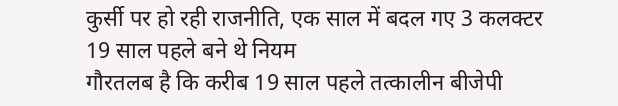कुर्सी पर हो रही राजनीति, एक साल में बदल गए 3 कलक्टर
19 साल पहले बने थे नियम
गौरतलब है कि करीब 19 साल पहले तत्कालीन बीजेपी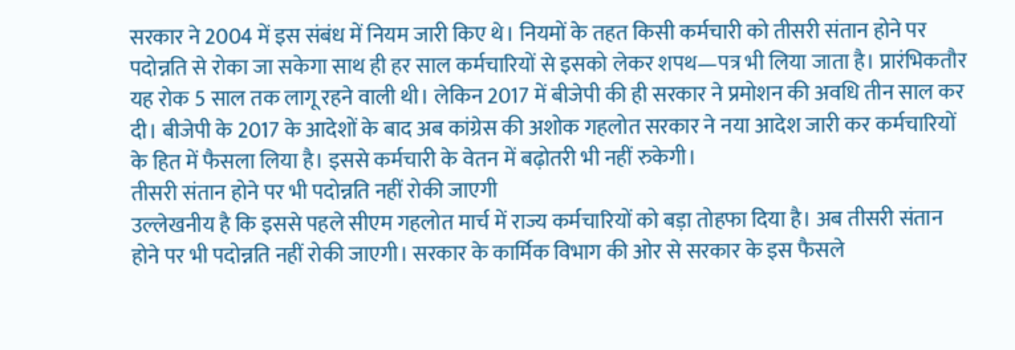सरकार ने 2004 में इस संबंध में नियम जारी किए थे। नियमों के तहत किसी कर्मचारी को तीसरी संतान होने पर पदोन्नति से रोका जा सकेगा साथ ही हर साल कर्मचारियों से इसको लेकर शपथ—पत्र भी लिया जाता है। प्रारंभिकतौर यह रोक 5 साल तक लागू रहने वाली थी। लेकिन 2017 में बीजेपी की ही सरकार ने प्रमोशन की अवधि तीन साल कर दी। बीजेपी के 2017 के आदेशों के बाद अब कांग्रेस की अशोक गहलोत सरकार ने नया आदेश जारी कर कर्मचारियों के हित में फैसला लिया है। इससे कर्मचारी के वेतन में बढ़ोतरी भी नहीं रुकेगी।
तीसरी संतान होने पर भी पदोन्नति नहीं रोकी जाएगी
उल्लेखनीय है कि इससे पहले सीएम गहलोत मार्च में राज्य कर्मचारियों को बड़ा तोहफा दिया है। अब तीसरी संतान होने पर भी पदोन्नति नहीं रोकी जाएगी। सरकार के कार्मिक विभाग की ओर से सरकार के इस फैसले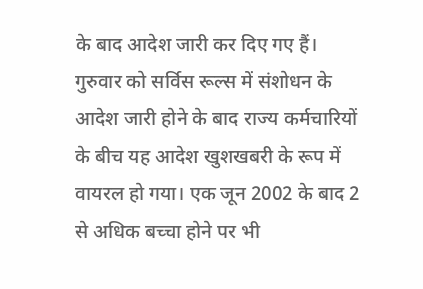के बाद आदेश जारी कर दिए गए हैं। गुरुवार को सर्विस रूल्स में संशोधन के आदेश जारी होने के बाद राज्य कर्मचारियों के बीच यह आदेश खुशखबरी के रूप में वायरल हो गया। एक जून 2002 के बाद 2 से अधिक बच्चा होने पर भी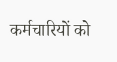कर्मचारियों को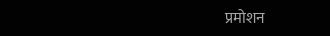प्रमोशन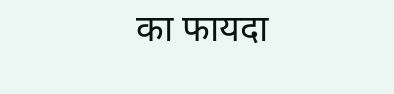का फायदा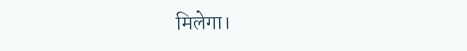मिलेगा।